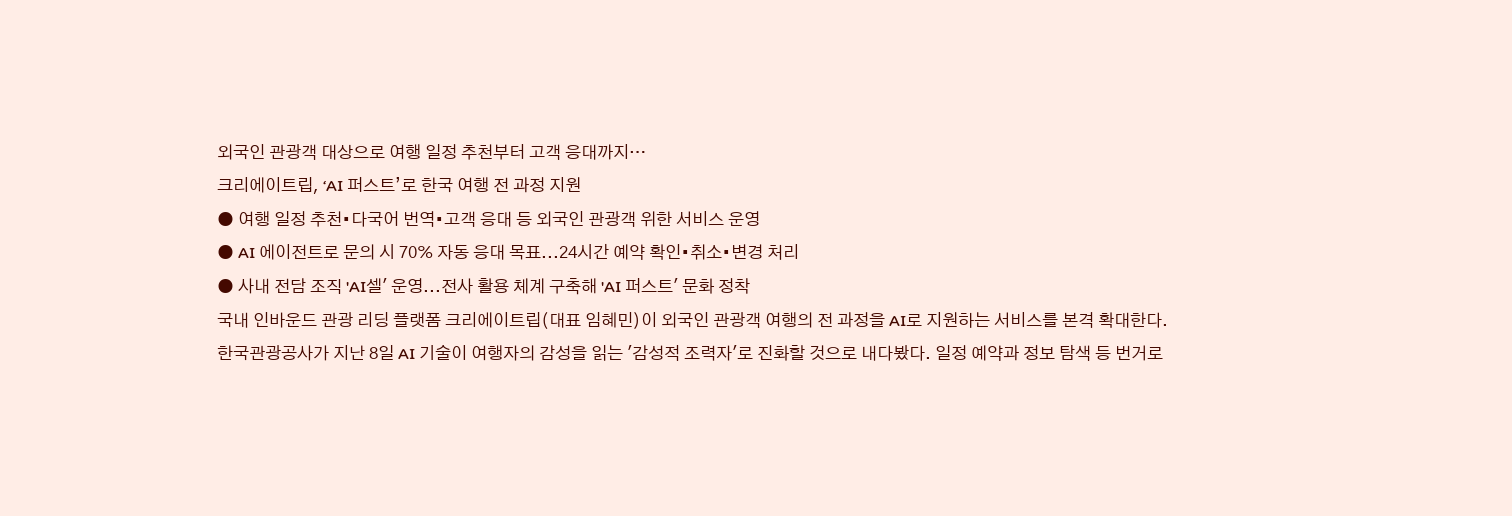외국인 관광객 대상으로 여행 일정 추천부터 고객 응대까지…
크리에이트립, ‘AI 퍼스트’로 한국 여행 전 과정 지원
● 여행 일정 추천•다국어 번역•고객 응대 등 외국인 관광객 위한 서비스 운영
● AI 에이전트로 문의 시 70% 자동 응대 목표...24시간 예약 확인•취소•변경 처리
● 사내 전담 조직 'AI셀' 운영...전사 활용 체계 구축해 'AI 퍼스트' 문화 정착
국내 인바운드 관광 리딩 플랫폼 크리에이트립(대표 임혜민)이 외국인 관광객 여행의 전 과정을 AI로 지원하는 서비스를 본격 확대한다.
한국관광공사가 지난 8일 AI 기술이 여행자의 감성을 읽는 '감성적 조력자'로 진화할 것으로 내다봤다. 일정 예약과 정보 탐색 등 번거로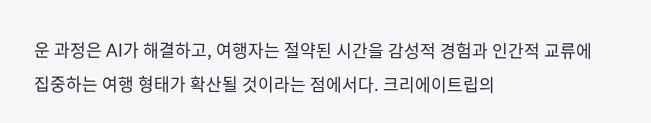운 과정은 AI가 해결하고, 여행자는 절약된 시간을 감성적 경험과 인간적 교류에 집중하는 여행 형태가 확산될 것이라는 점에서다. 크리에이트립의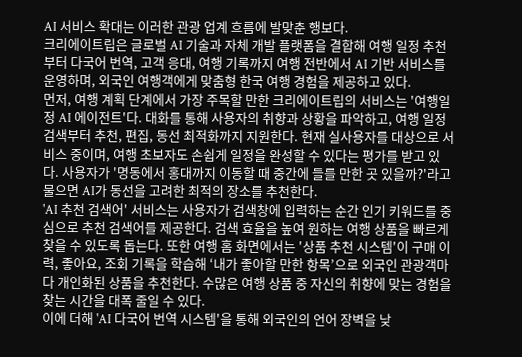AI 서비스 확대는 이러한 관광 업계 흐름에 발맞춘 행보다.
크리에이트립은 글로벌 AI 기술과 자체 개발 플랫폼을 결합해 여행 일정 추천부터 다국어 번역, 고객 응대, 여행 기록까지 여행 전반에서 AI 기반 서비스를 운영하며, 외국인 여행객에게 맞춤형 한국 여행 경험을 제공하고 있다.
먼저, 여행 계획 단계에서 가장 주목할 만한 크리에이트립의 서비스는 '여행일정 AI 에이전트'다. 대화를 통해 사용자의 취향과 상황을 파악하고, 여행 일정 검색부터 추천, 편집, 동선 최적화까지 지원한다. 현재 실사용자를 대상으로 서비스 중이며, 여행 초보자도 손쉽게 일정을 완성할 수 있다는 평가를 받고 있다. 사용자가 '명동에서 홍대까지 이동할 때 중간에 들를 만한 곳 있을까?'라고 물으면 AI가 동선을 고려한 최적의 장소를 추천한다.
'AI 추천 검색어' 서비스는 사용자가 검색창에 입력하는 순간 인기 키워드를 중심으로 추천 검색어를 제공한다. 검색 효율을 높여 원하는 여행 상품을 빠르게 찾을 수 있도록 돕는다. 또한 여행 홈 화면에서는 '상품 추천 시스템'이 구매 이력, 좋아요, 조회 기록을 학습해 ‘내가 좋아할 만한 항목’으로 외국인 관광객마다 개인화된 상품을 추천한다. 수많은 여행 상품 중 자신의 취향에 맞는 경험을 찾는 시간을 대폭 줄일 수 있다.
이에 더해 'AI 다국어 번역 시스템'을 통해 외국인의 언어 장벽을 낮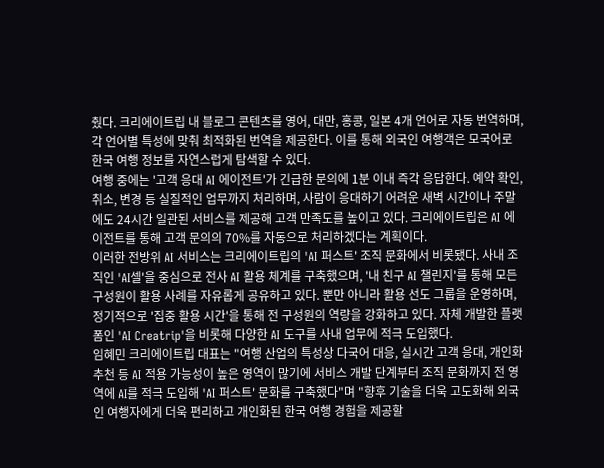췄다. 크리에이트립 내 블로그 콘텐츠를 영어, 대만, 홍콩, 일본 4개 언어로 자동 번역하며, 각 언어별 특성에 맞춰 최적화된 번역을 제공한다. 이를 통해 외국인 여행객은 모국어로 한국 여행 정보를 자연스럽게 탐색할 수 있다.
여행 중에는 '고객 응대 AI 에이전트'가 긴급한 문의에 1분 이내 즉각 응답한다. 예약 확인, 취소, 변경 등 실질적인 업무까지 처리하며, 사람이 응대하기 어려운 새벽 시간이나 주말에도 24시간 일관된 서비스를 제공해 고객 만족도를 높이고 있다. 크리에이트립은 AI 에이전트를 통해 고객 문의의 70%를 자동으로 처리하겠다는 계획이다.
이러한 전방위 AI 서비스는 크리에이트립의 'AI 퍼스트' 조직 문화에서 비롯됐다. 사내 조직인 'AI셀'을 중심으로 전사 AI 활용 체계를 구축했으며, '내 친구 AI 챌린지'를 통해 모든 구성원이 활용 사례를 자유롭게 공유하고 있다. 뿐만 아니라 활용 선도 그룹을 운영하며, 정기적으로 '집중 활용 시간'을 통해 전 구성원의 역량을 강화하고 있다. 자체 개발한 플랫폼인 'AI Creatrip'을 비롯해 다양한 AI 도구를 사내 업무에 적극 도입했다.
임혜민 크리에이트립 대표는 "여행 산업의 특성상 다국어 대응, 실시간 고객 응대, 개인화 추천 등 AI 적용 가능성이 높은 영역이 많기에 서비스 개발 단계부터 조직 문화까지 전 영역에 AI를 적극 도입해 'AI 퍼스트' 문화를 구축했다"며 "향후 기술을 더욱 고도화해 외국인 여행자에게 더욱 편리하고 개인화된 한국 여행 경험을 제공할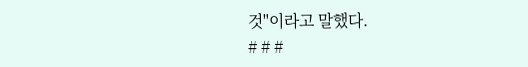것"이라고 말했다.
# # #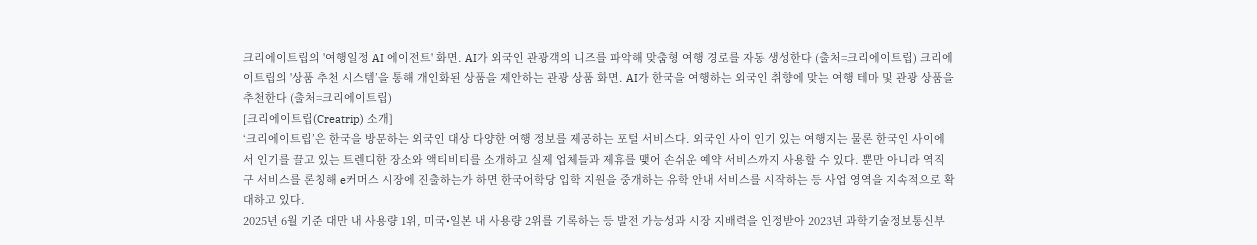크리에이트립의 '여행일정 AI 에이전트' 화면. AI가 외국인 관광객의 니즈를 파악해 맞춤형 여행 경로를 자동 생성한다 (출처=크리에이트립) 크리에이트립의 '상품 추천 시스템’을 통해 개인화된 상품을 제안하는 관광 상품 화면. AI가 한국을 여행하는 외국인 취향에 맞는 여행 테마 및 관광 상품을 추천한다 (출처=크리에이트립)
[크리에이트립(Creatrip) 소개]
‘크리에이트립’은 한국을 방문하는 외국인 대상 다양한 여행 정보를 제공하는 포털 서비스다. 외국인 사이 인기 있는 여행지는 물론 한국인 사이에서 인기를 끌고 있는 트렌디한 장소와 액티비티를 소개하고 실제 업체들과 제휴를 맺어 손쉬운 예약 서비스까지 사용할 수 있다. 뿐만 아니라 역직구 서비스를 론칭해 e커머스 시장에 진출하는가 하면 한국어학당 입학 지원을 중개하는 유학 안내 서비스를 시작하는 등 사업 영역을 지속적으로 확대하고 있다.
2025년 6월 기준 대만 내 사용량 1위, 미국•일본 내 사용량 2위를 기록하는 등 발전 가능성과 시장 지배력을 인정받아 2023년 과학기술정보통신부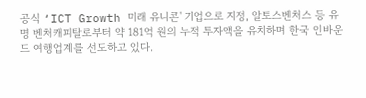공식 ‘ICT Growth 미래 유니콘' 기업으로 지정, 알토스벤처스 등 유명 벤처캐피탈로부터 약 181억 원의 누적 투자액을 유치하며 한국 인바운드 여행업계를 선도하고 있다.